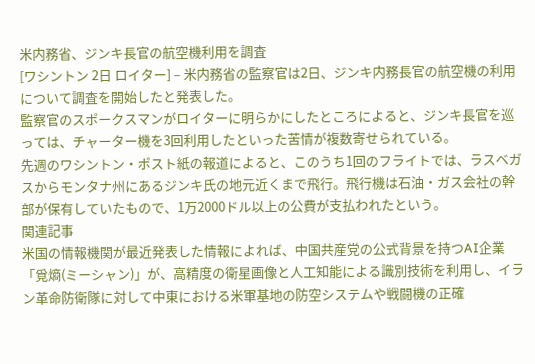米内務省、ジンキ長官の航空機利用を調査
[ワシントン 2日 ロイター] – 米内務省の監察官は2日、ジンキ内務長官の航空機の利用について調査を開始したと発表した。
監察官のスポークスマンがロイターに明らかにしたところによると、ジンキ長官を巡っては、チャーター機を3回利用したといった苦情が複数寄せられている。
先週のワシントン・ポスト紙の報道によると、このうち1回のフライトでは、ラスベガスからモンタナ州にあるジンキ氏の地元近くまで飛行。飛行機は石油・ガス会社の幹部が保有していたもので、1万2000ドル以上の公費が支払われたという。
関連記事
米国の情報機関が最近発表した情報によれば、中国共産党の公式背景を持つAI企業「覓熵(ミーシャン)」が、高精度の衛星画像と人工知能による識別技術を利用し、イラン革命防衛隊に対して中東における米軍基地の防空システムや戦闘機の正確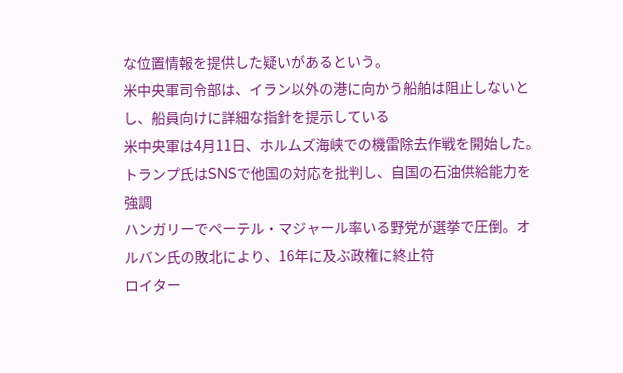な位置情報を提供した疑いがあるという。
米中央軍司令部は、イラン以外の港に向かう船舶は阻止しないとし、船員向けに詳細な指針を提示している
米中央軍は4月11日、ホルムズ海峡での機雷除去作戦を開始した。トランプ氏はSNSで他国の対応を批判し、自国の石油供給能力を強調
ハンガリーでペーテル・マジャール率いる野党が選挙で圧倒。オルバン氏の敗北により、16年に及ぶ政権に終止符
ロイター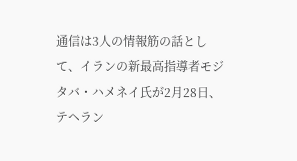通信は3人の情報筋の話として、イランの新最高指導者モジタバ・ハメネイ氏が2月28日、テヘラン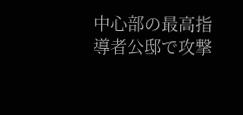中心部の最高指導者公邸で攻撃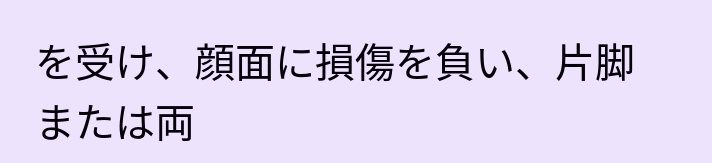を受け、顔面に損傷を負い、片脚または両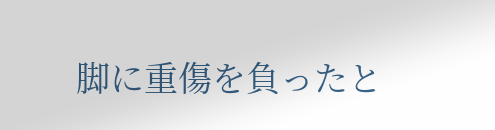脚に重傷を負ったと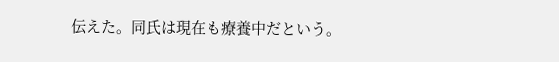伝えた。同氏は現在も療養中だという。